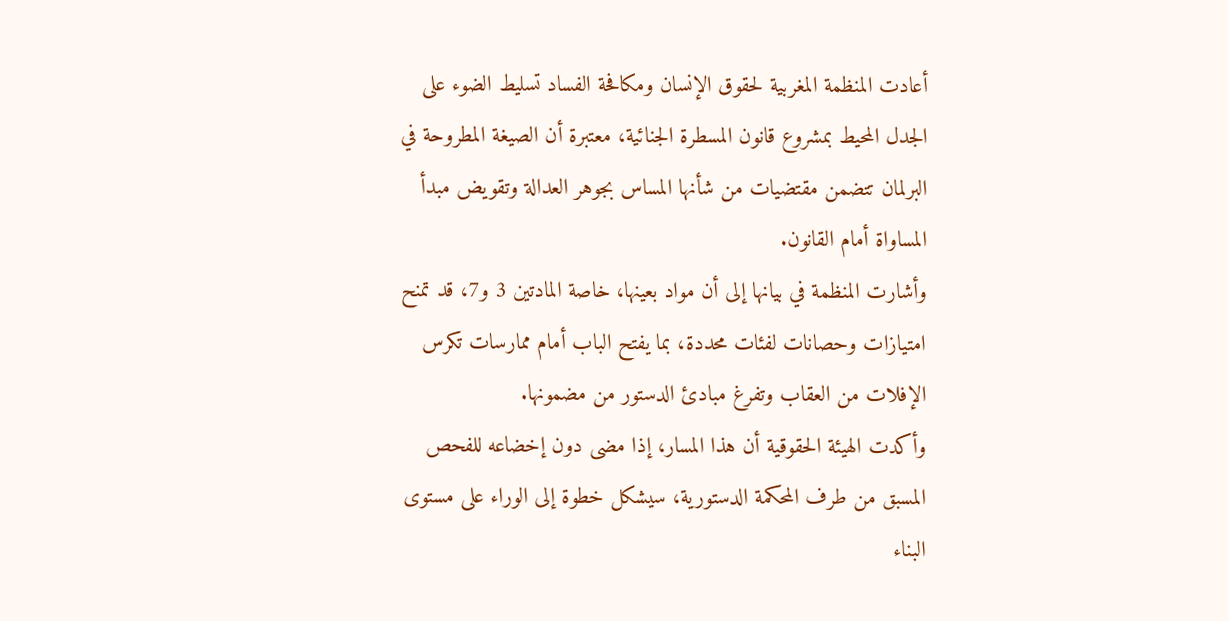أعادت المنظمة المغربية لحقوق الإنسان ومكافحة الفساد تسليط الضوء على الجدل المحيط بمشروع قانون المسطرة الجنائية، معتبرة أن الصيغة المطروحة في البرلمان تتضمن مقتضيات من شأنها المساس بجوهر العدالة وتقويض مبدأ المساواة أمام القانون.
وأشارت المنظمة في بيانها إلى أن مواد بعينها، خاصة المادتين 3 و7، قد تمنح امتيازات وحصانات لفئات محددة، بما يفتح الباب أمام ممارسات تكرس الإفلات من العقاب وتفرغ مبادئ الدستور من مضمونها.
وأكدت الهيئة الحقوقية أن هذا المسار، إذا مضى دون إخضاعه للفحص المسبق من طرف المحكمة الدستورية، سيشكل خطوة إلى الوراء على مستوى البناء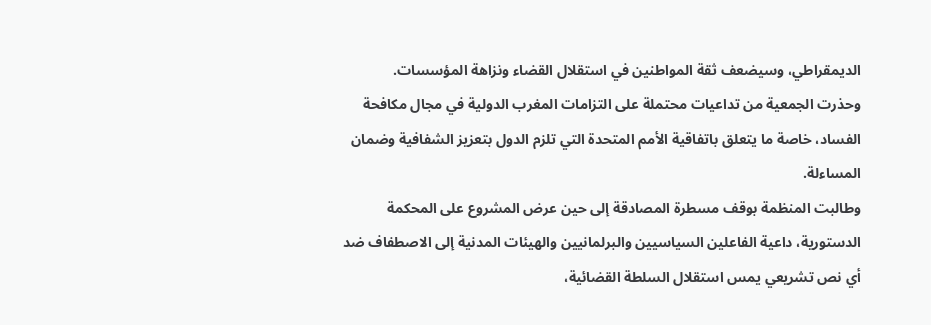الديمقراطي، وسيضعف ثقة المواطنين في استقلال القضاء ونزاهة المؤسسات.
وحذرت الجمعية من تداعيات محتملة على التزامات المغرب الدولية في مجال مكافحة الفساد، خاصة ما يتعلق باتفاقية الأمم المتحدة التي تلزم الدول بتعزيز الشفافية وضمان المساءلة.
وطالبت المنظمة بوقف مسطرة المصادقة إلى حين عرض المشروع على المحكمة الدستورية، داعية الفاعلين السياسيين والبرلمانيين والهيئات المدنية إلى الاصطفاف ضد أي نص تشريعي يمس استقلال السلطة القضائية،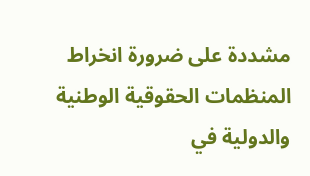مشددة على ضرورة انخراط المنظمات الحقوقية الوطنية والدولية في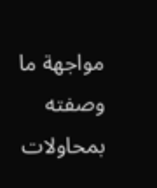مواجهة ما وصفته بمحاولات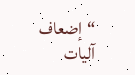“إضعاف آليات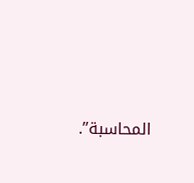المحاسبة”.